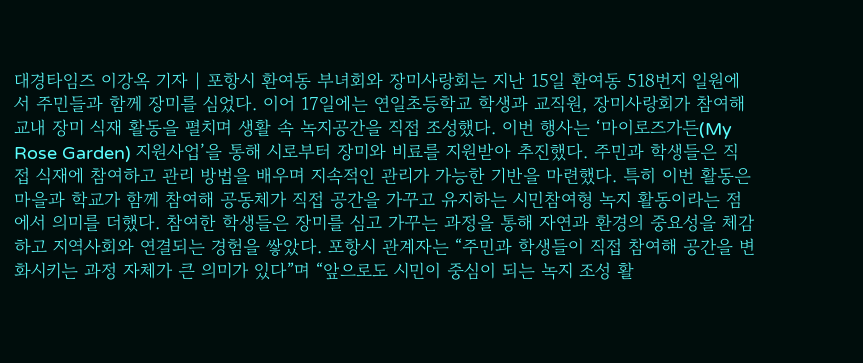대경타임즈 이강옥 기자 | 포항시 환여동 부녀회와 장미사랑회는 지난 15일 환여동 518번지 일원에서 주민들과 함께 장미를 심었다. 이어 17일에는 연일초등학교 학생과 교직원, 장미사랑회가 참여해 교내 장미 식재 활동을 펼치며 생활 속 녹지공간을 직접 조성했다. 이번 행사는 ‘마이로즈가든(My Rose Garden) 지원사업’을 통해 시로부터 장미와 비료를 지원받아 추진했다. 주민과 학생들은 직접 식재에 참여하고 관리 방법을 배우며 지속적인 관리가 가능한 기반을 마련했다. 특히 이번 활동은 마을과 학교가 함께 참여해 공동체가 직접 공간을 가꾸고 유지하는 시민참여형 녹지 활동이라는 점에서 의미를 더했다. 참여한 학생들은 장미를 심고 가꾸는 과정을 통해 자연과 환경의 중요성을 체감하고 지역사회와 연결되는 경험을 쌓았다. 포항시 관계자는 “주민과 학생들이 직접 참여해 공간을 변화시키는 과정 자체가 큰 의미가 있다”며 “앞으로도 시민이 중심이 되는 녹지 조성 활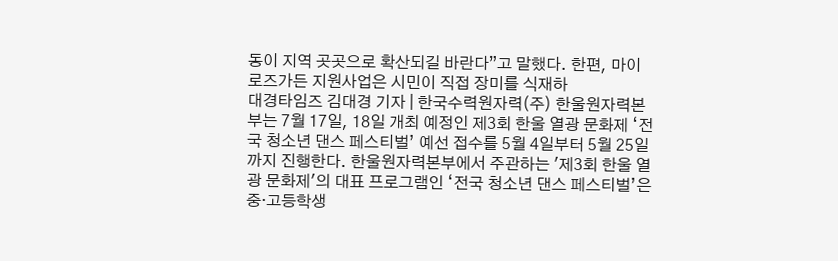동이 지역 곳곳으로 확산되길 바란다”고 말했다. 한편, 마이로즈가든 지원사업은 시민이 직접 장미를 식재하
대경타임즈 김대경 기자 | 한국수력원자력(주) 한울원자력본부는 7월 17일, 18일 개최 예정인 제3회 한울 열광 문화제 ‘전국 청소년 댄스 페스티벌’ 예선 접수를 5월 4일부터 5월 25일까지 진행한다. 한울원자력본부에서 주관하는 '제3회 한울 열광 문화제'의 대표 프로그램인 ‘전국 청소년 댄스 페스티벌’은 중·고등학생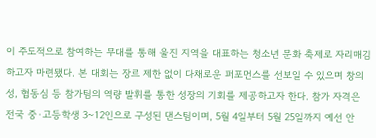이 주도적으로 참여하는 무대를 통해 울진 지역을 대표하는 청소년 문화 축제로 자리매김하고자 마련됐다. 본 대회는 장르 제한 없이 다채로운 퍼포먼스를 선보일 수 있으며 창의성, 협동심 등 참가팀의 역량 발휘를 통한 성장의 기회를 제공하고자 한다. 참가 자격은 전국 중·고등학생 3~12인으로 구성된 댄스팀이며, 5월 4일부터 5월 25일까지 예선 안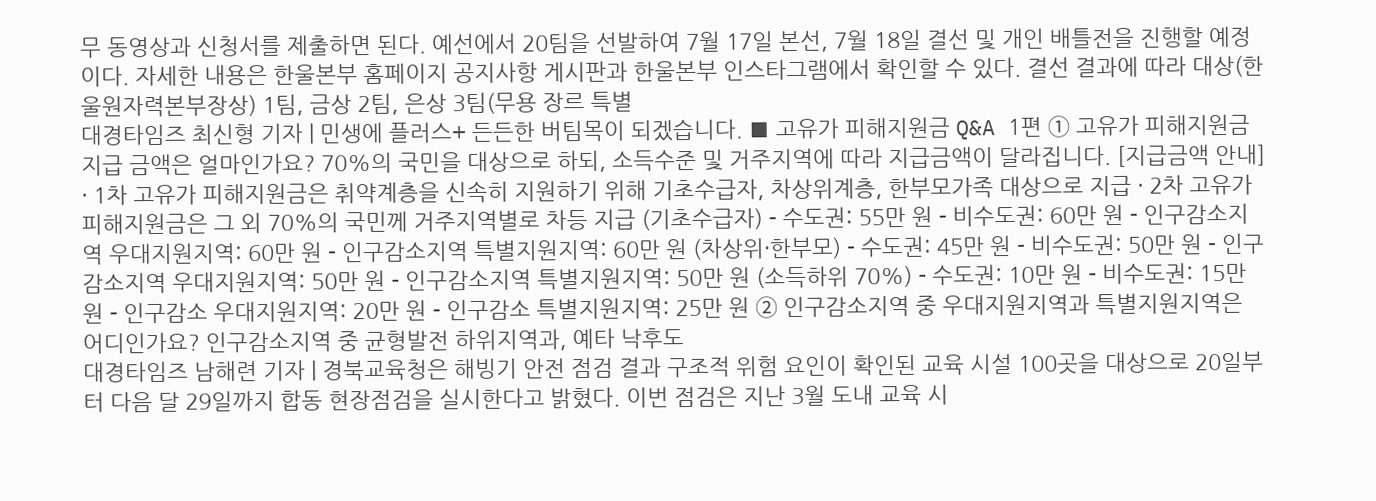무 동영상과 신청서를 제출하면 된다. 예선에서 20팀을 선발하여 7월 17일 본선, 7월 18일 결선 및 개인 배틀전을 진행할 예정이다. 자세한 내용은 한울본부 홈페이지 공지사항 게시판과 한울본부 인스타그램에서 확인할 수 있다. 결선 결과에 따라 대상(한울원자력본부장상) 1팀, 금상 2팀, 은상 3팀(무용 장르 특별
대경타임즈 최신형 기자 | 민생에 플러스+ 든든한 버팀목이 되겠습니다. ■ 고유가 피해지원금 Q&A 1편 ① 고유가 피해지원금 지급 금액은 얼마인가요? 70%의 국민을 대상으로 하되, 소득수준 및 거주지역에 따라 지급금액이 달라집니다. [지급금액 안내] · 1차 고유가 피해지원금은 취약계층을 신속히 지원하기 위해 기초수급자, 차상위계층, 한부모가족 대상으로 지급 · 2차 고유가 피해지원금은 그 외 70%의 국민께 거주지역별로 차등 지급 (기초수급자) - 수도권: 55만 원 - 비수도권: 60만 원 - 인구감소지역 우대지원지역: 60만 원 - 인구감소지역 특별지원지역: 60만 원 (차상위·한부모) - 수도권: 45만 원 - 비수도권: 50만 원 - 인구감소지역 우대지원지역: 50만 원 - 인구감소지역 특별지원지역: 50만 원 (소득하위 70%) - 수도권: 10만 원 - 비수도권: 15만 원 - 인구감소 우대지원지역: 20만 원 - 인구감소 특별지원지역: 25만 원 ② 인구감소지역 중 우대지원지역과 특별지원지역은 어디인가요? 인구감소지역 중 균형발전 하위지역과, 예타 낙후도
대경타임즈 남해련 기자 | 경북교육청은 해빙기 안전 점검 결과 구조적 위험 요인이 확인된 교육 시설 100곳을 대상으로 20일부터 다음 달 29일까지 합동 현장점검을 실시한다고 밝혔다. 이번 점검은 지난 3월 도내 교육 시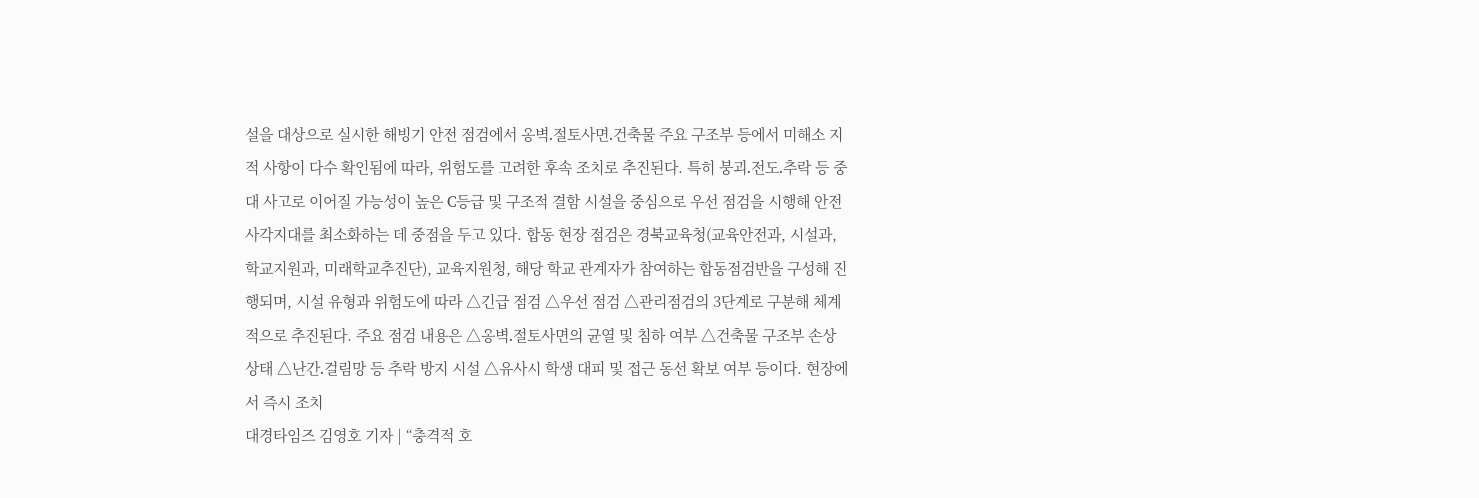설을 대상으로 실시한 해빙기 안전 점검에서 옹벽․절토사면․건축물 주요 구조부 등에서 미해소 지적 사항이 다수 확인됨에 따라, 위험도를 고려한 후속 조치로 추진된다. 특히 붕괴․전도․추락 등 중대 사고로 이어질 가능성이 높은 C등급 및 구조적 결함 시설을 중심으로 우선 점검을 시행해 안전 사각지대를 최소화하는 데 중점을 두고 있다. 합동 현장 점검은 경북교육청(교육안전과, 시설과, 학교지원과, 미래학교추진단), 교육지원청, 해당 학교 관계자가 참여하는 합동점검반을 구성해 진행되며, 시설 유형과 위험도에 따라 △긴급 점검 △우선 점검 △관리점검의 3단계로 구분해 체계적으로 추진된다. 주요 점검 내용은 △옹벽․절토사면의 균열 및 침하 여부 △건축물 구조부 손상 상태 △난간․걸림망 등 추락 방지 시설 △유사시 학생 대피 및 접근 동선 확보 여부 등이다. 현장에서 즉시 조치
대경타임즈 김영호 기자 | “충격적 호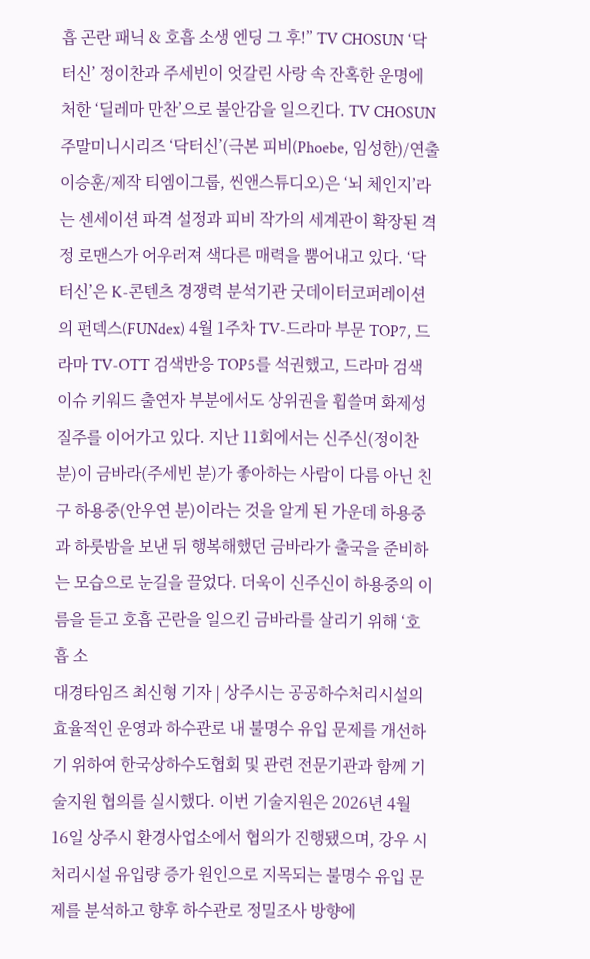흡 곤란 패닉 & 호흡 소생 엔딩 그 후!” TV CHOSUN ‘닥터신’ 정이찬과 주세빈이 엇갈린 사랑 속 잔혹한 운명에 처한 ‘딜레마 만찬’으로 불안감을 일으킨다. TV CHOSUN 주말미니시리즈 ‘닥터신’(극본 피비(Phoebe, 임성한)/연출 이승훈/제작 티엠이그룹, 씬앤스튜디오)은 ‘뇌 체인지’라는 센세이션 파격 설정과 피비 작가의 세계관이 확장된 격정 로맨스가 어우러져 색다른 매력을 뿜어내고 있다. ‘닥터신’은 K-콘텐츠 경쟁력 분석기관 굿데이터코퍼레이션의 펀덱스(FUNdex) 4월 1주차 TV-드라마 부문 TOP7, 드라마 TV-OTT 검색반응 TOP5를 석권했고, 드라마 검색 이슈 키워드 출연자 부분에서도 상위권을 휩쓸며 화제성 질주를 이어가고 있다. 지난 11회에서는 신주신(정이찬 분)이 금바라(주세빈 분)가 좋아하는 사람이 다름 아닌 친구 하용중(안우연 분)이라는 것을 알게 된 가운데 하용중과 하룻밤을 보낸 뒤 행복해했던 금바라가 출국을 준비하는 모습으로 눈길을 끌었다. 더욱이 신주신이 하용중의 이름을 듣고 호흡 곤란을 일으킨 금바라를 살리기 위해 ‘호흡 소
대경타임즈 최신형 기자 | 상주시는 공공하수처리시설의 효율적인 운영과 하수관로 내 불명수 유입 문제를 개선하기 위하여 한국상하수도협회 및 관련 전문기관과 함께 기술지원 협의를 실시했다. 이번 기술지원은 2026년 4월 16일 상주시 환경사업소에서 협의가 진행됐으며, 강우 시 처리시설 유입량 증가 원인으로 지목되는 불명수 유입 문제를 분석하고 향후 하수관로 정밀조사 방향에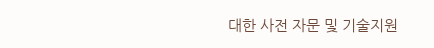대한 사전 자문 및 기술지원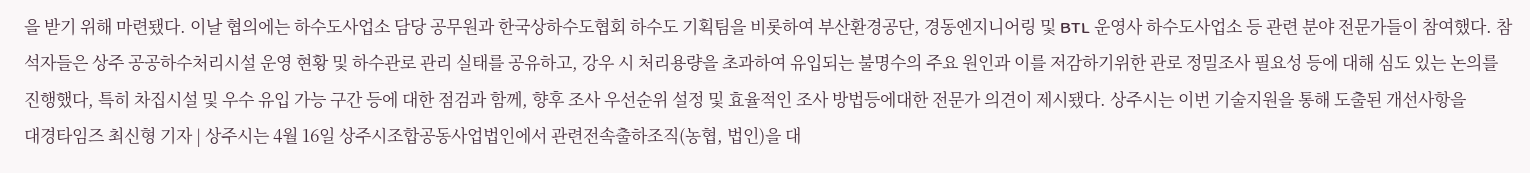을 받기 위해 마련됐다. 이날 협의에는 하수도사업소 담당 공무원과 한국상하수도협회 하수도 기획팀을 비롯하여 부산환경공단, 경동엔지니어링 및 BTL 운영사 하수도사업소 등 관련 분야 전문가들이 참여했다. 참석자들은 상주 공공하수처리시설 운영 현황 및 하수관로 관리 실태를 공유하고, 강우 시 처리용량을 초과하여 유입되는 불명수의 주요 원인과 이를 저감하기위한 관로 정밀조사 필요성 등에 대해 심도 있는 논의를 진행했다, 특히 차집시설 및 우수 유입 가능 구간 등에 대한 점검과 함께, 향후 조사 우선순위 설정 및 효율적인 조사 방법등에대한 전문가 의견이 제시됐다. 상주시는 이번 기술지원을 통해 도출된 개선사항을
대경타임즈 최신형 기자 | 상주시는 4월 16일 상주시조합공동사업법인에서 관련전속출하조직(농협, 법인)을 대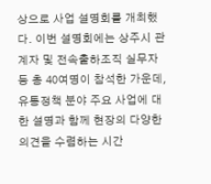상으로 사업 설명회를 개최했다. 이번 설명회에는 상주시 관계자 및 전속출하조직 실무자 등 총 40여명이 참석한 가운데, 유통정책 분야 주요 사업에 대한 설명과 함께 현장의 다양한 의견을 수렴하는 시간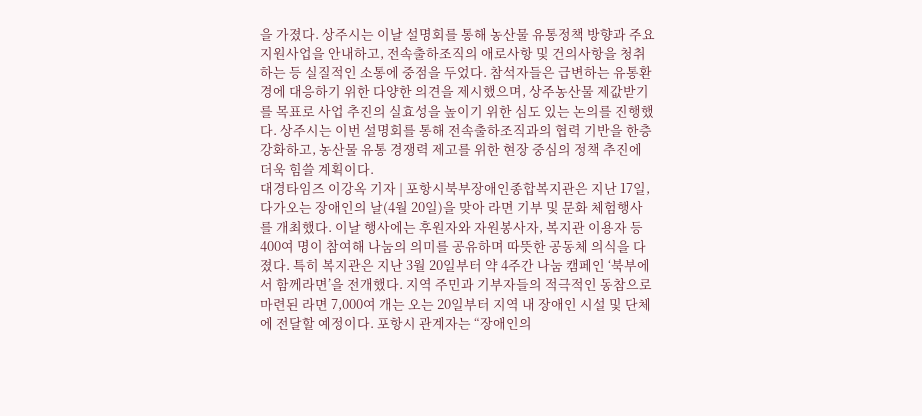을 가졌다. 상주시는 이날 설명회를 통해 농산물 유통정책 방향과 주요 지원사업을 안내하고, 전속출하조직의 애로사항 및 건의사항을 청취하는 등 실질적인 소통에 중점을 두었다. 참석자들은 급변하는 유통환경에 대응하기 위한 다양한 의견을 제시했으며, 상주농산물 제값받기를 목표로 사업 추진의 실효성을 높이기 위한 심도 있는 논의를 진행했다. 상주시는 이번 설명회를 통해 전속출하조직과의 협력 기반을 한층 강화하고, 농산물 유통 경쟁력 제고를 위한 현장 중심의 정책 추진에 더욱 힘쓸 계획이다.
대경타임즈 이강옥 기자 | 포항시북부장애인종합복지관은 지난 17일, 다가오는 장애인의 날(4월 20일)을 맞아 라면 기부 및 문화 체험행사를 개최했다. 이날 행사에는 후원자와 자원봉사자, 복지관 이용자 등 400여 명이 참여해 나눔의 의미를 공유하며 따뜻한 공동체 의식을 다졌다. 특히 복지관은 지난 3월 20일부터 약 4주간 나눔 캠페인 ‘북부에서 함께라면’을 전개했다. 지역 주민과 기부자들의 적극적인 동참으로 마련된 라면 7,000여 개는 오는 20일부터 지역 내 장애인 시설 및 단체에 전달할 예정이다. 포항시 관계자는 “장애인의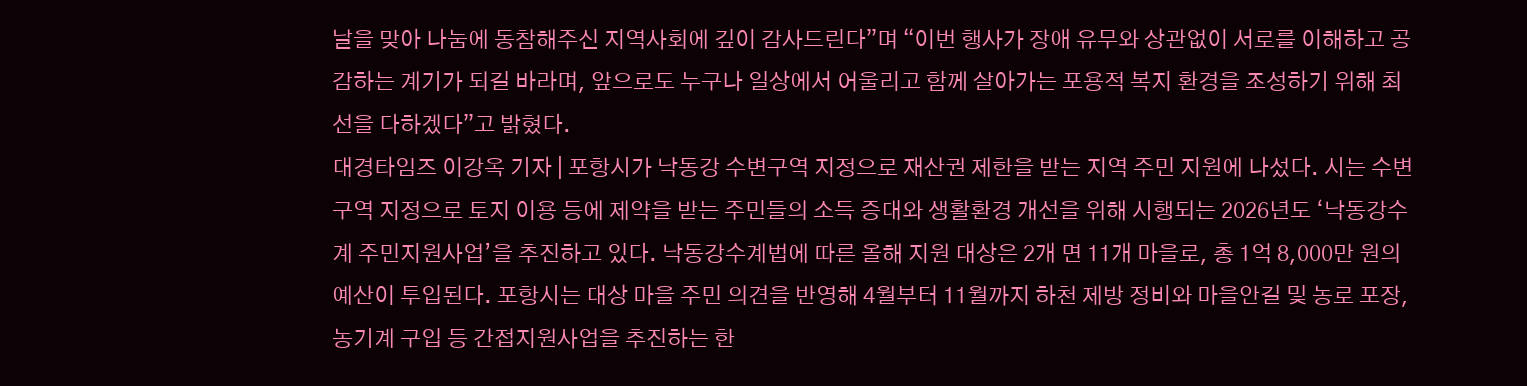날을 맞아 나눔에 동참해주신 지역사회에 깊이 감사드린다”며 “이번 행사가 장애 유무와 상관없이 서로를 이해하고 공감하는 계기가 되길 바라며, 앞으로도 누구나 일상에서 어울리고 함께 살아가는 포용적 복지 환경을 조성하기 위해 최선을 다하겠다”고 밝혔다.
대경타임즈 이강옥 기자 | 포항시가 낙동강 수변구역 지정으로 재산권 제한을 받는 지역 주민 지원에 나섰다. 시는 수변구역 지정으로 토지 이용 등에 제약을 받는 주민들의 소득 증대와 생활환경 개선을 위해 시행되는 2026년도 ‘낙동강수계 주민지원사업’을 추진하고 있다. 낙동강수계법에 따른 올해 지원 대상은 2개 면 11개 마을로, 총 1억 8,000만 원의 예산이 투입된다. 포항시는 대상 마을 주민 의견을 반영해 4월부터 11월까지 하천 제방 정비와 마을안길 및 농로 포장, 농기계 구입 등 간접지원사업을 추진하는 한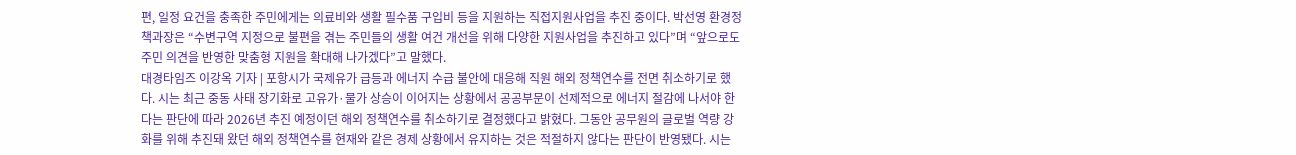편, 일정 요건을 충족한 주민에게는 의료비와 생활 필수품 구입비 등을 지원하는 직접지원사업을 추진 중이다. 박선영 환경정책과장은 “수변구역 지정으로 불편을 겪는 주민들의 생활 여건 개선을 위해 다양한 지원사업을 추진하고 있다”며 “앞으로도 주민 의견을 반영한 맞춤형 지원을 확대해 나가겠다”고 말했다.
대경타임즈 이강옥 기자 | 포항시가 국제유가 급등과 에너지 수급 불안에 대응해 직원 해외 정책연수를 전면 취소하기로 했다. 시는 최근 중동 사태 장기화로 고유가·물가 상승이 이어지는 상황에서 공공부문이 선제적으로 에너지 절감에 나서야 한다는 판단에 따라 2026년 추진 예정이던 해외 정책연수를 취소하기로 결정했다고 밝혔다. 그동안 공무원의 글로벌 역량 강화를 위해 추진돼 왔던 해외 정책연수를 현재와 같은 경제 상황에서 유지하는 것은 적절하지 않다는 판단이 반영됐다. 시는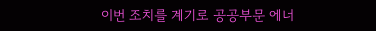이번 조치를 계기로 공공부문 에너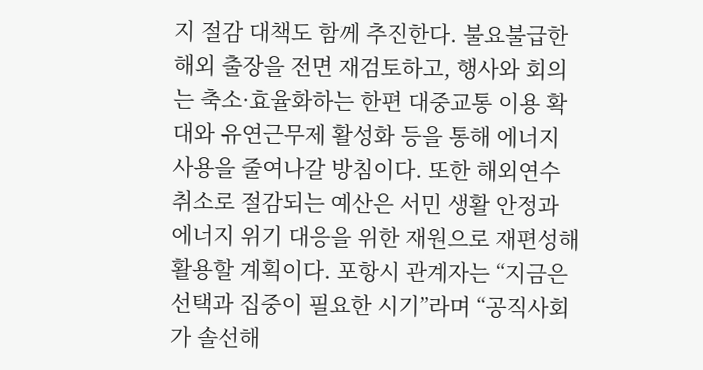지 절감 대책도 함께 추진한다. 불요불급한 해외 출장을 전면 재검토하고, 행사와 회의는 축소·효율화하는 한편 대중교통 이용 확대와 유연근무제 활성화 등을 통해 에너지 사용을 줄여나갈 방침이다. 또한 해외연수 취소로 절감되는 예산은 서민 생활 안정과 에너지 위기 대응을 위한 재원으로 재편성해 활용할 계획이다. 포항시 관계자는 “지금은 선택과 집중이 필요한 시기”라며 “공직사회가 솔선해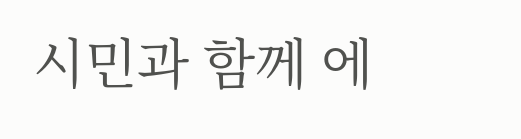시민과 함께 에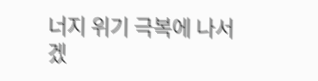너지 위기 극복에 나서겠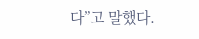다”고 말했다.